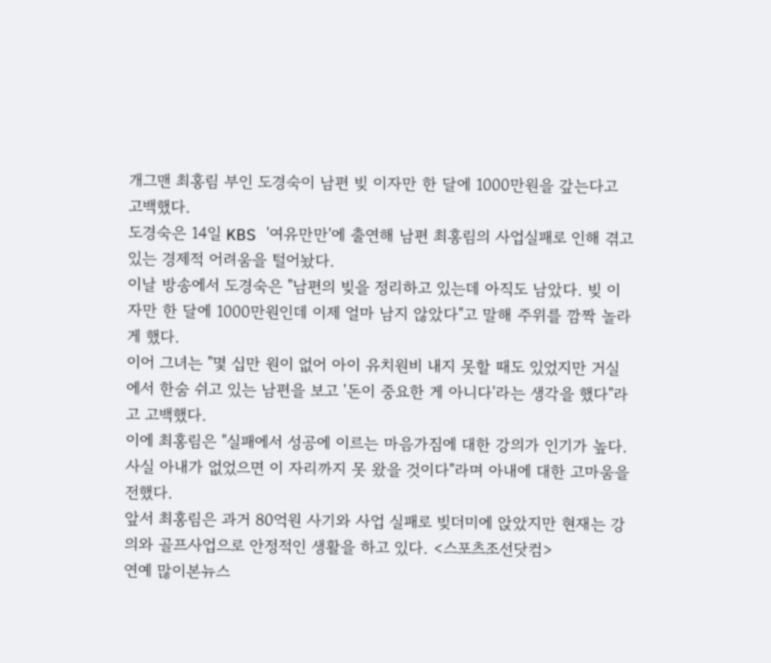개그맨 최홍림 부인 도경숙이 남편 빚 이자만 한 달에 1000만원을 갚는다고 고백했다.
도경숙은 14일 KBS '여유만만'에 출연해 남편 최홍림의 사업실패로 인해 겪고 있는 경제적 어려움을 털어놨다.
이날 방송에서 도경숙은 "남편의 빚을 정리하고 있는데 아직도 남았다. 빚 이자만 한 달에 1000만원인데 이제 얼마 남지 않았다"고 말해 주위를 깜짝 놀라게 했다.
이어 그녀는 "몇 십만 원이 없어 아이 유치원비 내지 못할 때도 있었지만 거실에서 한숨 쉬고 있는 남편을 보고 '돈이 중요한 게 아니다'라는 생각을 했다"라고 고백했다.
이에 최홍림은 "실패에서 성공에 이르는 마음가짐에 대한 강의가 인기가 높다. 사실 아내가 없었으면 이 자리까지 못 왔을 것이다"라며 아내에 대한 고마움을 전했다.
앞서 최홍림은 과거 80억원 사기와 사업 실패로 빚더미에 앉았지만 현재는 강의와 골프사업으로 안정적인 생활을 하고 있다. <스포츠조선닷컴>
연예 많이본뉴스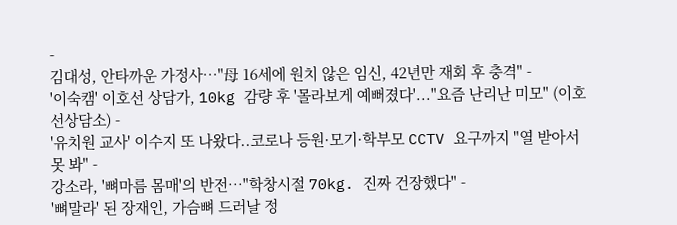-
김대성, 안타까운 가정사…"母 16세에 원치 않은 임신, 42년만 재회 후 충격" -
'이숙캠' 이호선 상담가, 10kg 감량 후 '몰라보게 예뻐졌다'..."요즘 난리난 미모" (이호선상담소) -
'유치원 교사' 이수지 또 나왔다..코로나 등원·모기·학부모 CCTV 요구까지 "열 받아서 못 봐" -
강소라, '뼈마름 몸매'의 반전…"학창시절 70kg. 진짜 건장했다" -
'뼈말라' 된 장재인, 가슴뼈 드러날 정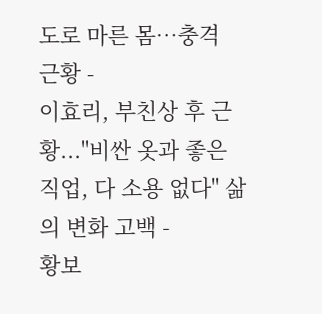도로 마른 몸…충격 근황 -
이효리, 부친상 후 근황..."비싼 옷과 좋은 직업, 다 소용 없다" 삶의 변화 고백 -
황보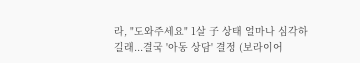라, "도와주세요" 1살 子 상태 얼마나 심각하길래...결국 '아동 상담' 결정 (보라이어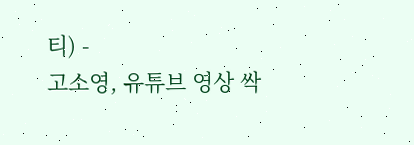티) -
고소영, 유튜브 영상 싹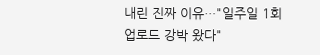내린 진짜 이유…"일주일 1회 업로드 강박 왔다"